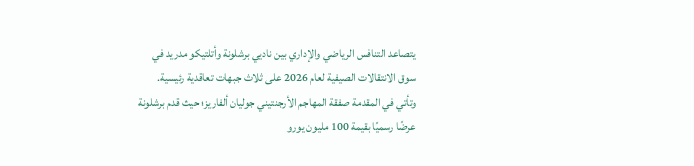يتصاعد التنافس الرياضي والإداري بين ناديي برشلونة وأتلتيكو مدريد في سوق الانتقالات الصيفية لعام 2026 على ثلاث جبهات تعاقدية رئيسية. وتأتي في المقدمة صفقة المهاجم الأرجنتيني جوليان ألفاريز؛ حيث قدم برشلونة عرضًا رسميًا بقيمة 100 مليون يورو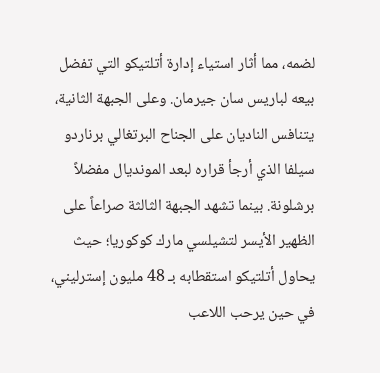لضمه، مما أثار استياء إدارة أتلتيكو التي تفضل بيعه لباريس سان جيرمان. وعلى الجبهة الثانية، يتنافس الناديان على الجناح البرتغالي برناردو سيلفا الذي أرجأ قراره لبعد المونديال مفضلاً برشلونة. بينما تشهد الجبهة الثالثة صراعاً على الظهير الأيسر لتشيلسي مارك كوكوريا؛ حيث يحاول أتلتيكو استقطابه بـ 48 مليون إسترليني، في حين يرحب اللاعب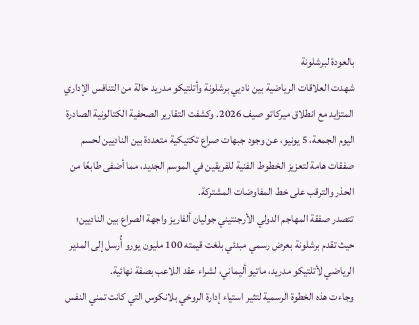بالعودة لبرشلونة
شهدت العلاقات الرياضية بين ناديي برشلونة وأتلتيكو مدريد حالة من التنافس الإداري المتزايد مع انطلاق ميركاتو صيف 2026. وكشفت التقارير الصحفية الكتالونية الصادرة اليوم الجمعة، 5 يونيو، عن وجود جبهات صراع تكتيكية متعددة بين الناديين لحسم صفقات هامة لتعزيز الخطوط الفنية للفريقين في الموسم الجديد، مما أضفى طابعًا من الحذر والترقب على خط المفاوضات المشتركة.
تتصدر صفقة المهاجم الدولي الأرجنتيني جوليان ألفاريز واجهة الصراع بين الناديين؛ حيث تقدم برشلونة بعرض رسمي مبدئي بلغت قيمته 100 مليون يورو أُرسل إلى المدير الرياضي لأتلتيكو مدريد، ماتيو أليماني، لشراء عقد اللاعب بصفة نهائية.
وجاءت هذه الخطوة الرسمية لتثير استياء إدارة الروخي بلانكوس التي كانت تمني النفس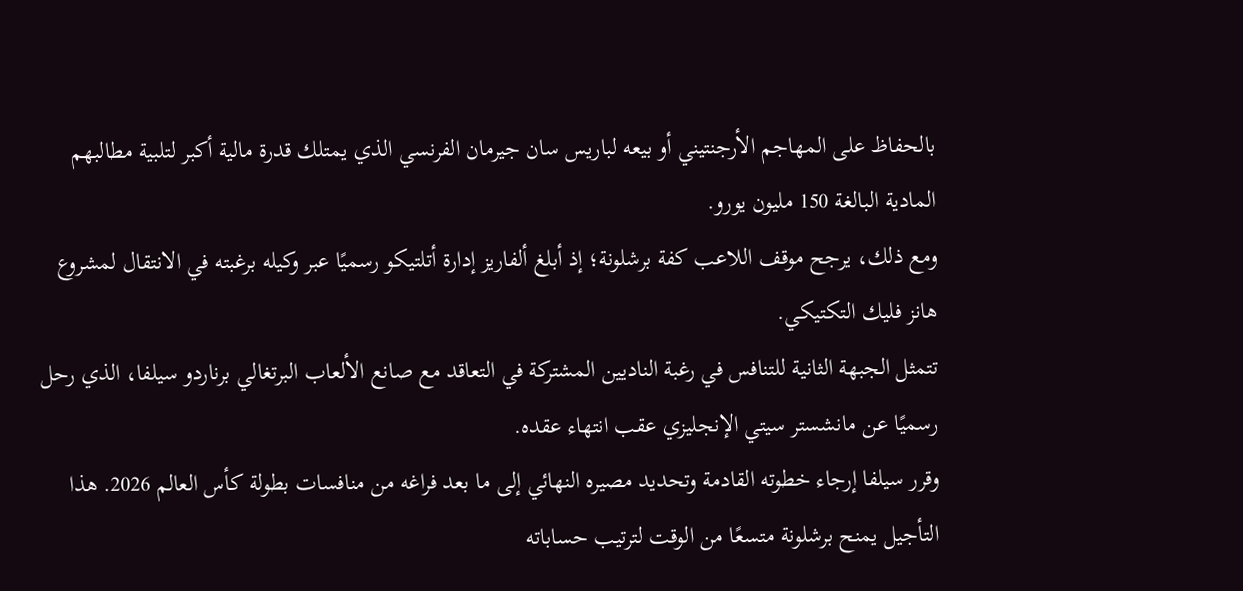بالحفاظ على المهاجم الأرجنتيني أو بيعه لباريس سان جيرمان الفرنسي الذي يمتلك قدرة مالية أكبر لتلبية مطالبهم المادية البالغة 150 مليون يورو.
ومع ذلك، يرجح موقف اللاعب كفة برشلونة؛ إذ أبلغ ألفاريز إدارة أتلتيكو رسميًا عبر وكيله برغبته في الانتقال لمشروع هانز فليك التكتيكي.
تتمثل الجبهة الثانية للتنافس في رغبة الناديين المشتركة في التعاقد مع صانع الألعاب البرتغالي برناردو سيلفا، الذي رحل رسميًا عن مانشستر سيتي الإنجليزي عقب انتهاء عقده.
وقرر سيلفا إرجاء خطوته القادمة وتحديد مصيره النهائي إلى ما بعد فراغه من منافسات بطولة كأس العالم 2026. هذا التأجيل يمنح برشلونة متسعًا من الوقت لترتيب حساباته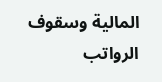المالية وسقوف الرواتب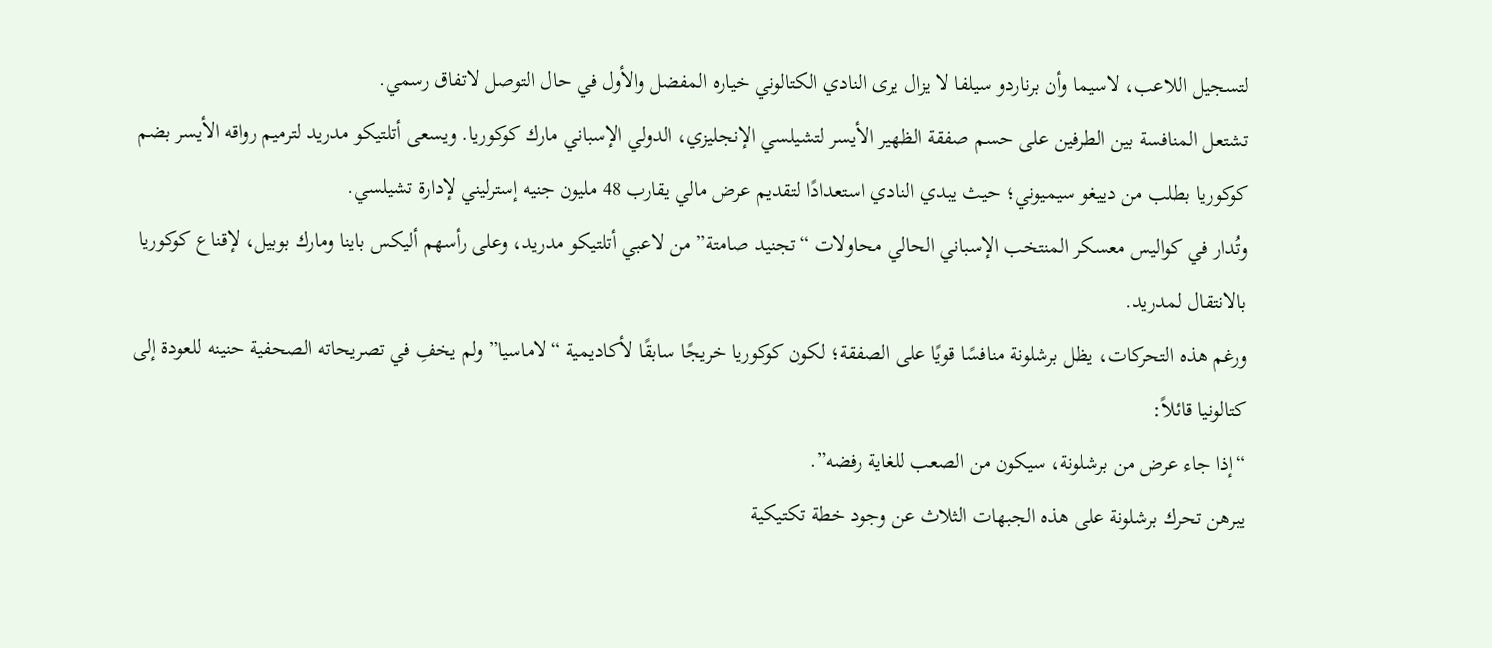لتسجيل اللاعب، لاسيما وأن برناردو سيلفا لا يزال يرى النادي الكتالوني خياره المفضل والأول في حال التوصل لاتفاق رسمي.
تشتعل المنافسة بين الطرفين على حسم صفقة الظهير الأيسر لتشيلسي الإنجليزي، الدولي الإسباني مارك كوكوريا. ويسعى أتلتيكو مدريد لترميم رواقه الأيسر بضم كوكوريا بطلب من دييغو سيميوني؛ حيث يبدي النادي استعدادًا لتقديم عرض مالي يقارب 48 مليون جنيه إسترليني لإدارة تشيلسي.
وتُدار في كواليس معسكر المنتخب الإسباني الحالي محاولات “تجنيد صامتة” من لاعبي أتلتيكو مدريد، وعلى رأسهم أليكس باينا ومارك بوبيل، لإقناع كوكوريا بالانتقال لمدريد.
ورغم هذه التحركات، يظل برشلونة منافسًا قويًا على الصفقة؛ لكون كوكوريا خريجًا سابقًا لأكاديمية “لاماسيا” ولم يخفِ في تصريحاته الصحفية حنينه للعودة إلى كتالونيا قائلاً:
“إذا جاء عرض من برشلونة، سيكون من الصعب للغاية رفضه”.
يبرهن تحرك برشلونة على هذه الجبهات الثلاث عن وجود خطة تكتيكية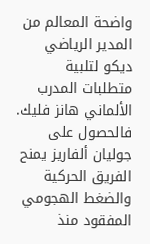واضحة المعالم من المدير الرياضي ديكو لتلبية متطلبات المدرب الألماني هانز فليك. فالحصول على جوليان ألفاريز يمنح الفريق الحركية والضغط الهجومي المفقود منذ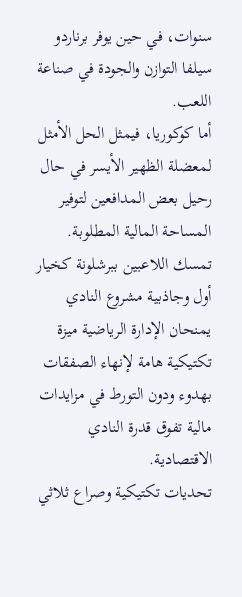سنوات، في حين يوفر برناردو سيلفا التوازن والجودة في صناعة اللعب.
أما كوكوريا، فيمثل الحل الأمثل لمعضلة الظهير الأيسر في حال رحيل بعض المدافعين لتوفير المساحة المالية المطلوبة.
تمسك اللاعبين ببرشلونة كخيار أول وجاذبية مشروع النادي يمنحان الإدارة الرياضية ميزة تكتيكية هامة لإنهاء الصفقات بهدوء ودون التورط في مزايدات مالية تفوق قدرة النادي الاقتصادية.
تحديات تكتيكية وصراع ثلاثي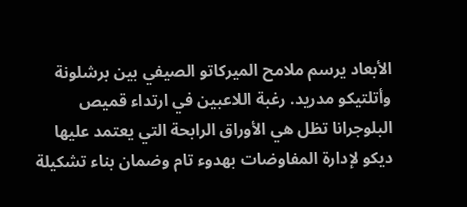الأبعاد يرسم ملامح الميركاتو الصيفي بين برشلونة وأتلتيكو مدريد. رغبة اللاعبين في ارتداء قميص البلوجرانا تظل هي الأوراق الرابحة التي يعتمد عليها ديكو لإدارة المفاوضات بهدوء تام وضمان بناء تشكيلة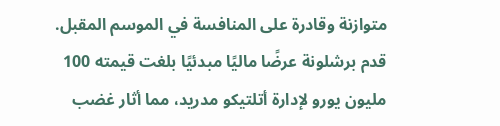متوازنة وقادرة على المنافسة في الموسم المقبل.
قدم برشلونة عرضًا ماليًا مبدئيًا بلغت قيمته 100 مليون يورو لإدارة أتلتيكو مدريد، مما أثار غضب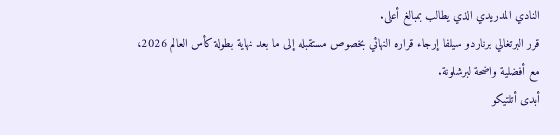النادي المدريدي الذي يطالب بمبالغ أعلى.
قرر البرتغالي برناردو سيلفا إرجاء قراره النهائي بخصوص مستقبله إلى ما بعد نهاية بطولة كأس العالم 2026، مع أفضلية واضحة لبرشلونة.
أبدى أتلتيكو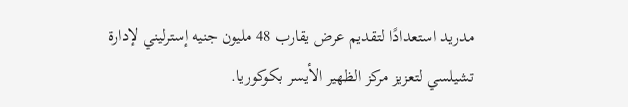مدريد استعدادًا لتقديم عرض يقارب 48 مليون جنيه إسترليني لإدارة تشيلسي لتعزيز مركز الظهير الأيسر بكوكوريا.